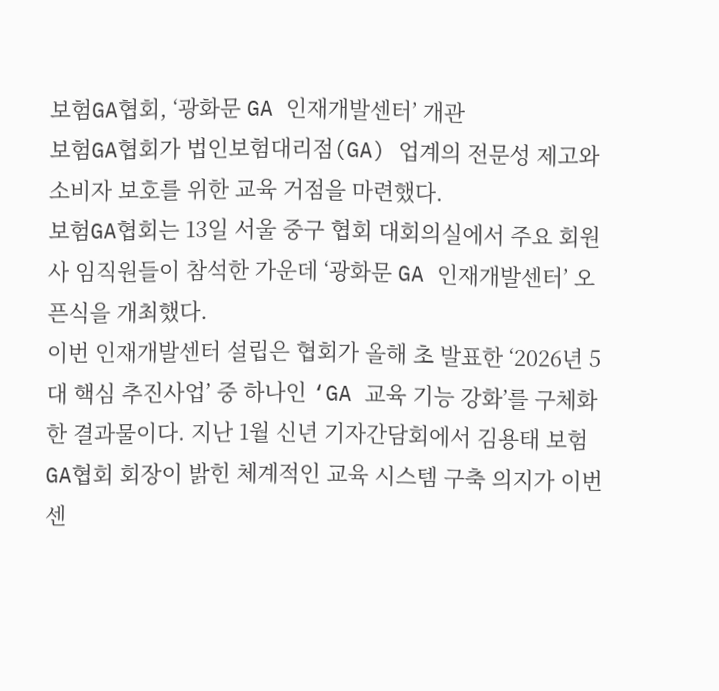보험GA협회, ‘광화문 GA 인재개발센터’ 개관
보험GA협회가 법인보험대리점(GA) 업계의 전문성 제고와 소비자 보호를 위한 교육 거점을 마련했다.
보험GA협회는 13일 서울 중구 협회 대회의실에서 주요 회원사 임직원들이 참석한 가운데 ‘광화문 GA 인재개발센터’ 오픈식을 개최했다.
이번 인재개발센터 설립은 협회가 올해 초 발표한 ‘2026년 5대 핵심 추진사업’ 중 하나인 ‘GA 교육 기능 강화’를 구체화한 결과물이다. 지난 1월 신년 기자간담회에서 김용태 보험GA협회 회장이 밝힌 체계적인 교육 시스템 구축 의지가 이번 센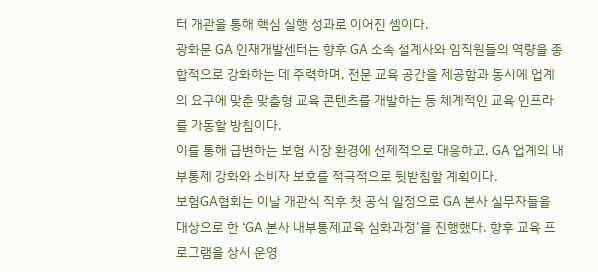터 개관을 통해 핵심 실행 성과로 이어진 셈이다.
광화문 GA 인재개발센터는 향후 GA 소속 설계사와 임직원들의 역량을 종합적으로 강화하는 데 주력하며, 전문 교육 공간을 제공함과 동시에 업계의 요구에 맞춘 맞춤형 교육 콘텐츠를 개발하는 등 체계적인 교육 인프라를 가동할 방침이다.
이를 통해 급변하는 보험 시장 환경에 선제적으로 대응하고, GA 업계의 내부통제 강화와 소비자 보호를 적극적으로 뒷받침할 계획이다.
보험GA협회는 이날 개관식 직후 첫 공식 일정으로 GA 본사 실무자들을 대상으로 한 ‘GA 본사 내부통제교육 심화과정’을 진행했다. 향후 교육 프로그램을 상시 운영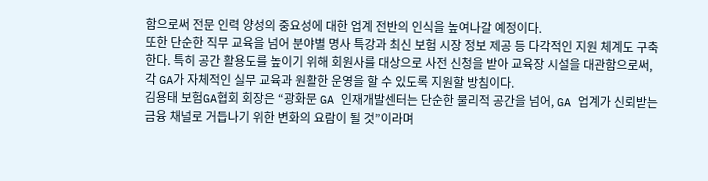함으로써 전문 인력 양성의 중요성에 대한 업계 전반의 인식을 높여나갈 예정이다.
또한 단순한 직무 교육을 넘어 분야별 명사 특강과 최신 보험 시장 정보 제공 등 다각적인 지원 체계도 구축한다. 특히 공간 활용도를 높이기 위해 회원사를 대상으로 사전 신청을 받아 교육장 시설을 대관함으로써, 각 GA가 자체적인 실무 교육과 원활한 운영을 할 수 있도록 지원할 방침이다.
김용태 보험GA협회 회장은 “광화문 GA 인재개발센터는 단순한 물리적 공간을 넘어, GA 업계가 신뢰받는 금융 채널로 거듭나기 위한 변화의 요람이 될 것”이라며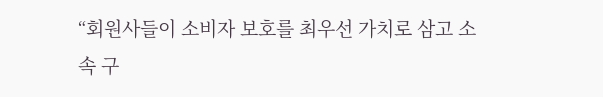“회원사들이 소비자 보호를 최우선 가치로 삼고 소속 구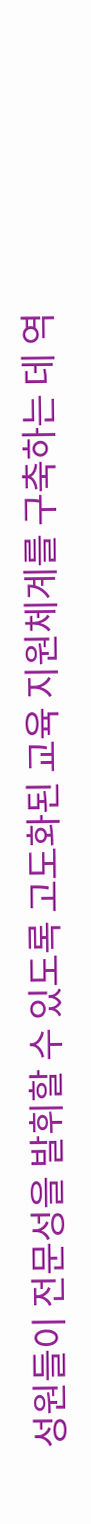성원들이 전문성을 발휘할 수 있도록 고도화된 교육 지원체계를 구축하는 데 역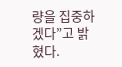량을 집중하겠다”고 밝혔다.